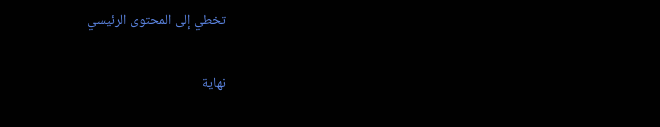تخطي إلى المحتوى الرئيسي

نهاية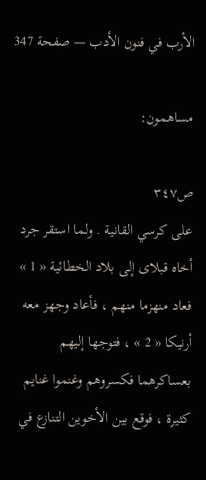الأرب في فنون الأدب — صفحة 347

مساهمون:

ص٣٤٧
على كرسي القانية . ولما استقر جرد أخاه قبلاى إلى بلاد الخطائية « 1 » فعاد منهزما منهم ، فأعاد وجهز معه أرنيكا « 2 » ، فتوجها إليهم بعساكرهما فكسروهم وغنموا غنايم كثيرة ، فوقع بين الأخوين التنازع في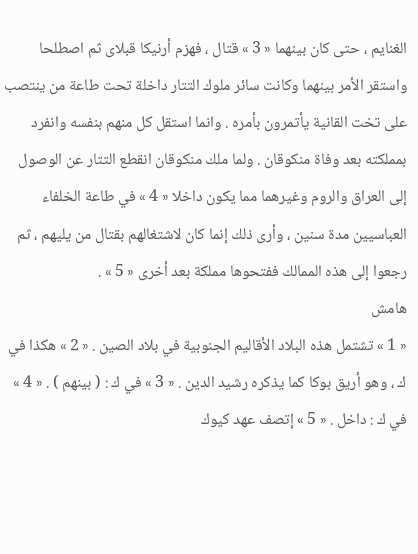الغنايم ، حتى كان بينهما « 3 » قتال ، فهزم أرنيكا قبلاى ثم اصطلحا واستقر الأمر بينهما وكانت سائر ملوك التتار داخلة تحت طاعة من ينتصب على تخت القانية يأتمرون بأمره . وانما استقل كل منهم بنفسه وانفرد بمملكته بعد وفاة منكوقان . ولما ملك منكوقان انقطع التتار عن الوصول إلى العراق والروم وغيرهما مما يكون داخلا « 4 » في طاعة الخلفاء العباسيين مدة سنين ، وأرى ذلك إنما كان لاشتغالهم بقتال من يليهم ، ثم رجعوا إلى هذه الممالك ففتحوها مملكة بعد أخرى « 5 » .
هامش
« 1 » تشتمل هذه البلاد الأقاليم الجنوبية في بلاد الصين . « 2 » هكذا في ك ، وهو أريق بوكا كما يذكره رشيد الدين . « 3 » في ك : ( بينهم ) . « 4 » في ك : داخل . « 5 » إتصف عهد كيوك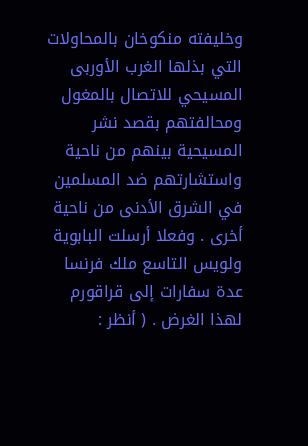وخليفته منكوخان بالمحاولات التي بذلها الغرب الأوربى المسيحي للاتصال بالمغول ومحالفتهم بقصد نشر المسيحية بينهم من ناحية واستشارتهم ضد المسلمين في الشرق الأدنى من ناحية أخرى . وفعلا أرسلت البابوية ولويس التاسع ملك فرنسا عدة سفارات إلى قراقورم لهذا الغرض . ( أنظر :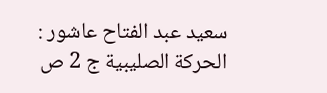سعيد عبد الفتاح عاشور : الحركة الصليبية ج 2 ص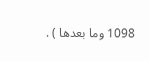1098 وما بعدها ) .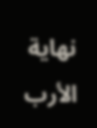نهاية الأرب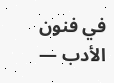في فنون الأدب —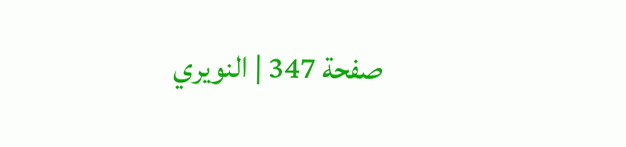صفحة 347 | النويري